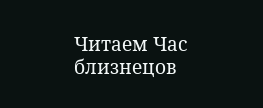Читаем Час близнецов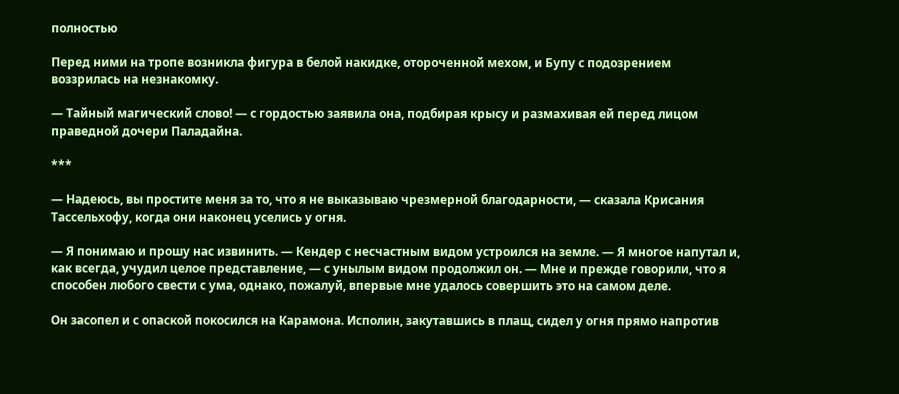полностью

Перед ними на тропе возникла фигура в белой накидке, отороченной мехом, и Бупу с подозрением воззрилась на незнакомку.

— Тайный магический слово! — с гордостью заявила она, подбирая крысу и размахивая ей перед лицом праведной дочери Паладайна.

***

— Надеюсь, вы простите меня за то, что я не выказываю чрезмерной благодарности, — сказала Крисания Тассельхофу, когда они наконец уселись у огня.

— Я понимаю и прошу нас извинить. — Кендер с несчастным видом устроился на земле. — Я многое напутал и, как всегда, учудил целое представление, — с унылым видом продолжил он. — Мне и прежде говорили, что я способен любого свести с ума, однако, пожалуй, впервые мне удалось совершить это на самом деле.

Он засопел и с опаской покосился на Карамона. Исполин, закутавшись в плащ, сидел у огня прямо напротив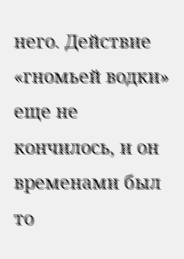него. Действие «гномьей водки» еще не кончилось, и он временами был то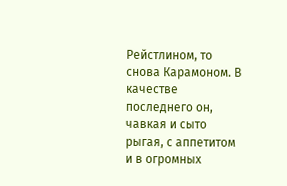Рейстлином, то снова Карамоном. В качестве последнего он, чавкая и сыто рыгая, с аппетитом и в огромных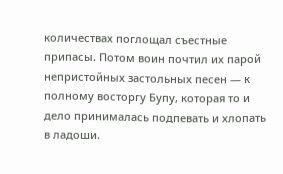количествах поглощал съестные припасы. Потом воин почтил их парой непристойных застольных песен — к полному восторгу Бупу, которая то и дело принималась подпевать и хлопать в ладоши.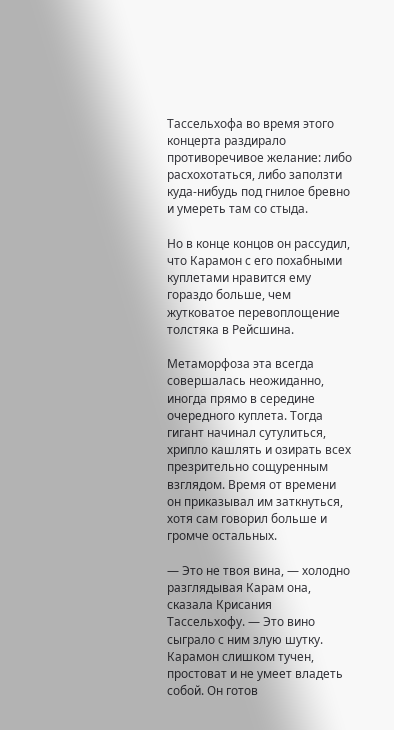Тассельхофа во время этого концерта раздирало противоречивое желание: либо расхохотаться, либо заползти куда-нибудь под гнилое бревно и умереть там со стыда.

Но в конце концов он рассудил, что Карамон с его похабными куплетами нравится ему гораздо больше, чем жутковатое перевоплощение толстяка в Рейсшина.

Метаморфоза эта всегда совершалась неожиданно, иногда прямо в середине очередного куплета. Тогда гигант начинал сутулиться, хрипло кашлять и озирать всех презрительно сощуренным взглядом. Время от времени он приказывал им заткнуться, хотя сам говорил больше и громче остальных.

— Это не твоя вина, — холодно разглядывая Карам она, сказала Крисания Тассельхофу. — Это вино сыграло с ним злую шутку. Карамон слишком тучен, простоват и не умеет владеть собой. Он готов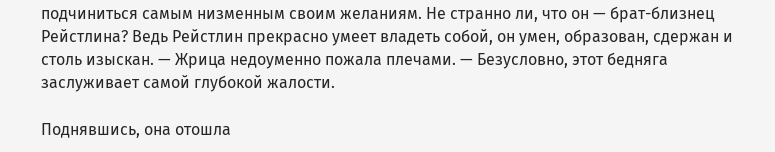подчиниться самым низменным своим желаниям. Не странно ли, что он — брат-близнец Рейстлина? Ведь Рейстлин прекрасно умеет владеть собой, он умен, образован, сдержан и столь изыскан. — Жрица недоуменно пожала плечами. — Безусловно, этот бедняга заслуживает самой глубокой жалости.

Поднявшись, она отошла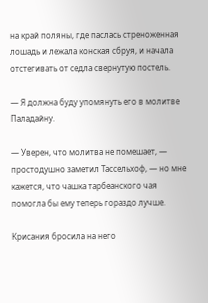на край поляны, где паслась стреноженная лошадь и лежала конская сбруя, и начала отстегивать от седла свернутую постель.

— Я должна буду упомянуть его в молитве Паладайну.

— Уверен, что молитва не помешает, — простодушно заметил Тассельхоф, — но мне кажется, что чашка тарбеанского чая помогла бы ему теперь гораздо лучше.

Крисания бросила на него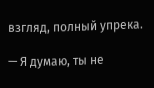взгляд, полный упрека.

— Я думаю, ты не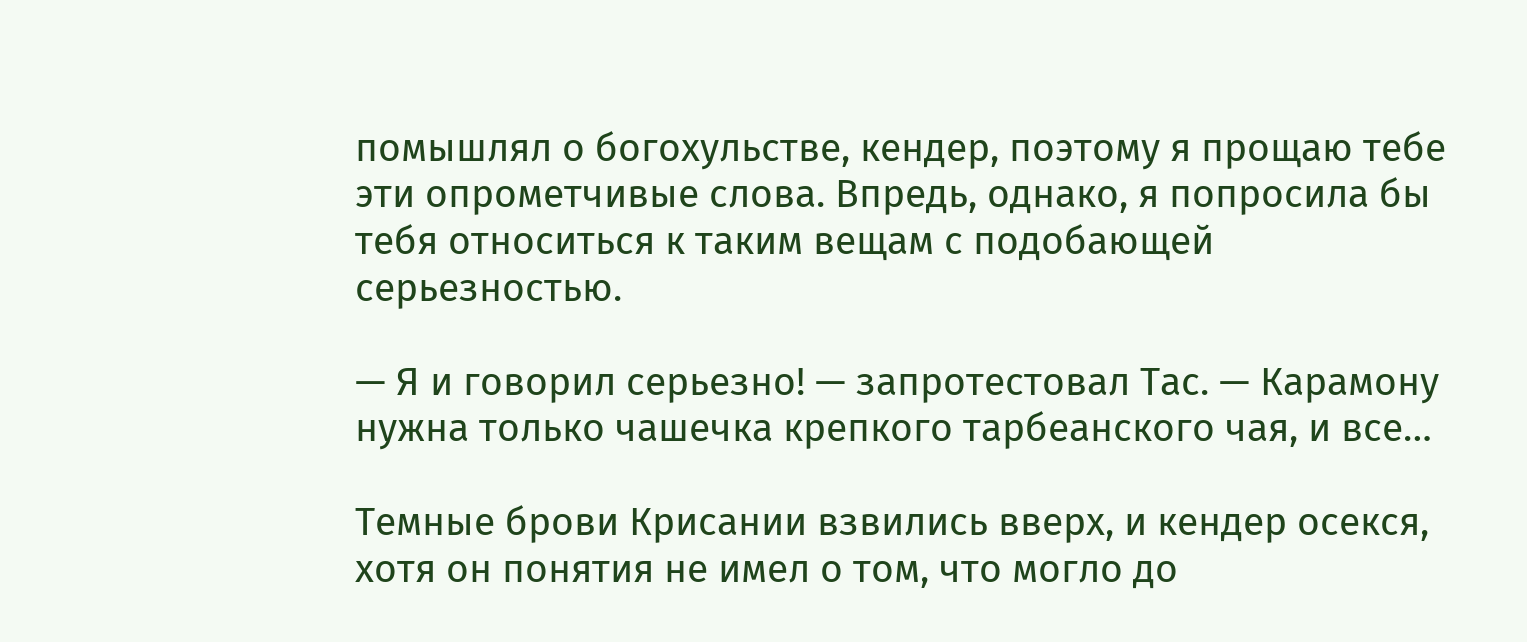помышлял о богохульстве, кендер, поэтому я прощаю тебе эти опрометчивые слова. Впредь, однако, я попросила бы тебя относиться к таким вещам с подобающей серьезностью.

— Я и говорил серьезно! — запротестовал Тас. — Карамону нужна только чашечка крепкого тарбеанского чая, и все…

Темные брови Крисании взвились вверх, и кендер осекся, хотя он понятия не имел о том, что могло до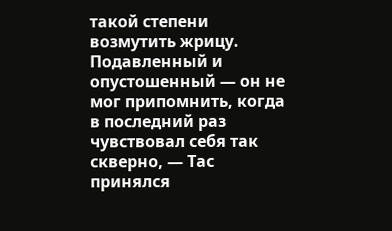такой степени возмутить жрицу. Подавленный и опустошенный — он не мог припомнить, когда в последний раз чувствовал себя так скверно, — Тас принялся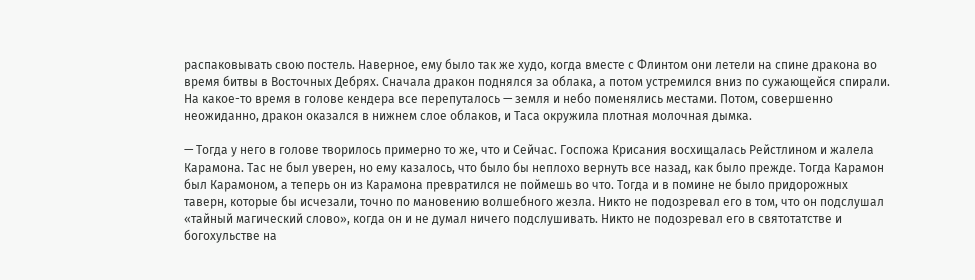распаковывать свою постель. Наверное, ему было так же худо, когда вместе с Флинтом они летели на спине дракона во время битвы в Восточных Дебрях. Сначала дракон поднялся за облака, а потом устремился вниз по сужающейся спирали. На какое-то время в голове кендера все перепуталось — земля и небо поменялись местами. Потом, совершенно неожиданно, дракон оказался в нижнем слое облаков, и Таса окружила плотная молочная дымка.

— Тогда у него в голове творилось примерно то же, что и Сейчас. Госпожа Крисания восхищалась Рейстлином и жалела Карамона. Тас не был уверен, но ему казалось, что было бы неплохо вернуть все назад, как было прежде. Тогда Карамон был Карамоном, а теперь он из Карамона превратился не поймешь во что. Тогда и в помине не было придорожных таверн, которые бы исчезали, точно по мановению волшебного жезла. Никто не подозревал его в том, что он подслушал «тайный магический слово», когда он и не думал ничего подслушивать. Никто не подозревал его в святотатстве и богохульстве на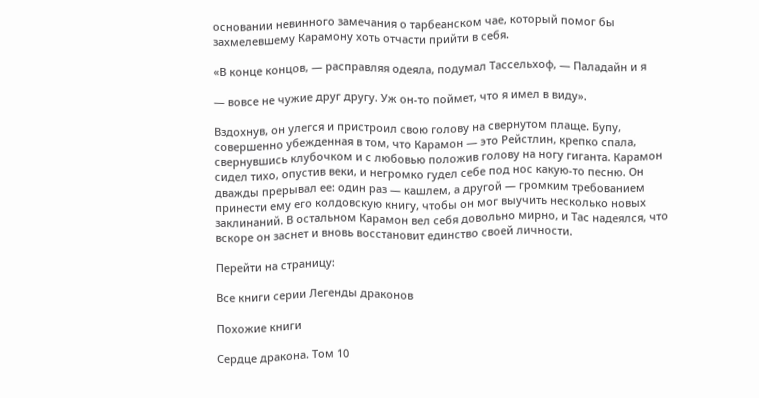основании невинного замечания о тарбеанском чае, который помог бы захмелевшему Карамону хоть отчасти прийти в себя.

«В конце концов, — расправляя одеяла, подумал Тассельхоф, — Паладайн и я

— вовсе не чужие друг другу. Уж он-то поймет, что я имел в виду».

Вздохнув, он улегся и пристроил свою голову на свернутом плаще. Бупу, совершенно убежденная в том, что Карамон — это Рейстлин, крепко спала, свернувшись клубочком и с любовью положив голову на ногу гиганта. Карамон сидел тихо, опустив веки, и негромко гудел себе под нос какую-то песню. Он дважды прерывал ее: один раз — кашлем, а другой — громким требованием принести ему его колдовскую книгу, чтобы он мог выучить несколько новых заклинаний. В остальном Карамон вел себя довольно мирно, и Тас надеялся, что вскоре он заснет и вновь восстановит единство своей личности.

Перейти на страницу:

Все книги серии Легенды драконов

Похожие книги

Сердце дракона. Том 10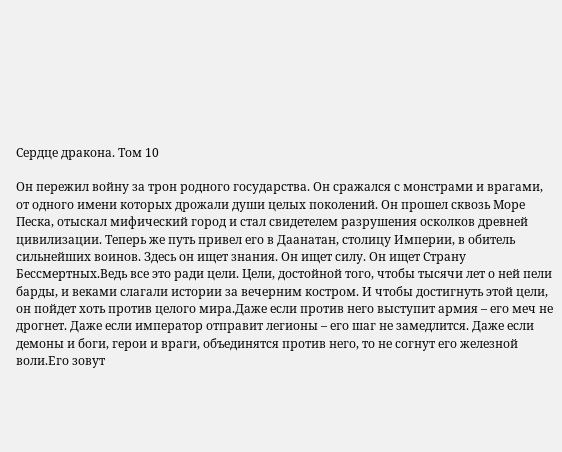Сердце дракона. Том 10

Он пережил войну за трон родного государства. Он сражался с монстрами и врагами, от одного имени которых дрожали души целых поколений. Он прошел сквозь Море Песка, отыскал мифический город и стал свидетелем разрушения осколков древней цивилизации. Теперь же путь привел его в Даанатан, столицу Империи, в обитель сильнейших воинов. Здесь он ищет знания. Он ищет силу. Он ищет Страну Бессмертных.Ведь все это ради цели. Цели, достойной того, чтобы тысячи лет о ней пели барды, и веками слагали истории за вечерним костром. И чтобы достигнуть этой цели, он пойдет хоть против целого мира.Даже если против него выступит армия – его меч не дрогнет. Даже если император отправит легионы – его шаг не замедлится. Даже если демоны и боги, герои и враги, объединятся против него, то не согнут его железной воли.Его зовут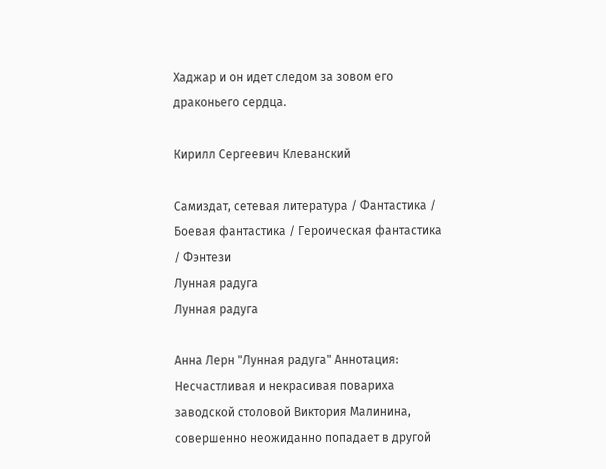Хаджар и он идет следом за зовом его драконьего сердца.

Кирилл Сергеевич Клеванский

Самиздат, сетевая литература / Фантастика / Боевая фантастика / Героическая фантастика / Фэнтези
Лунная радуга
Лунная радуга

Анна Лерн "Лунная радуга" Аннотация: Несчастливая и некрасивая повариха заводской столовой Виктория Малинина, совершенно неожиданно попадает в другой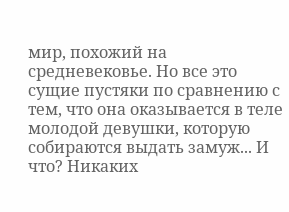мир, похожий на средневековье. Но все это сущие пустяки по сравнению с тем, что она оказывается в теле молодой девушки, которую собираются выдать замуж... И что? Никаких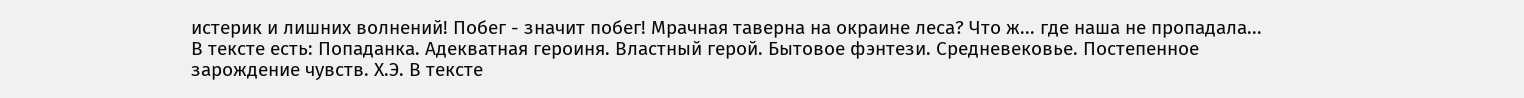истерик и лишних волнений! Побег - значит побег! Мрачная таверна на окраине леса? Что ж... где наша не пропадала... В тексте есть: Попаданка. Адекватная героиня. Властный герой. Бытовое фэнтези. Средневековье. Постепенное зарождение чувств. Х.Э. В тексте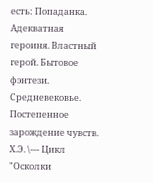есть: Попаданка. Адекватная героиня. Властный герой. Бытовое фэнтези. Средневековье. Постепенное зарождение чувств. Х.Э. \--- Цикл "Осколки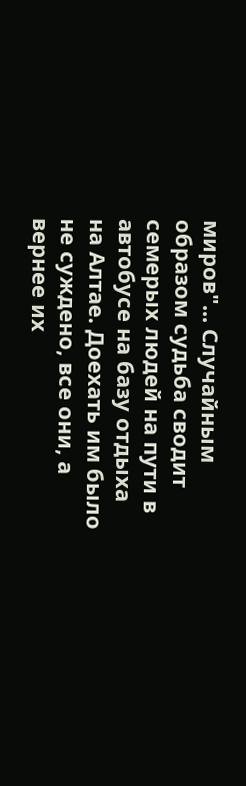миров"... Случайным образом судьба сводит семерых людей на пути в автобусе на базу отдыха на Алтае. Доехать им было не суждено, все они, а вернее их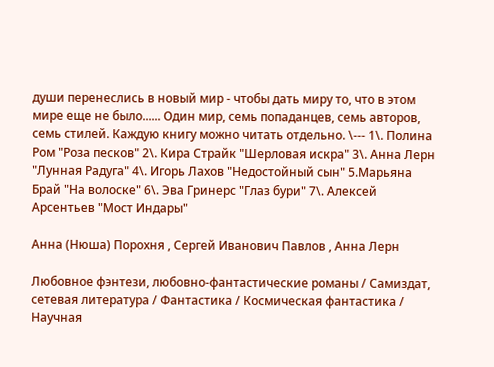души перенеслись в новый мир - чтобы дать миру то, что в этом мире еще не было...... Один мир, семь попаданцев, семь авторов, семь стилей. Каждую книгу можно читать отдельно. \--- 1\. Полина Ром "Роза песков" 2\. Кира Страйк "Шерловая искра" 3\. Анна Лерн "Лунная Радуга" 4\. Игорь Лахов "Недостойный сын" 5.Марьяна Брай "На волоске" 6\. Эва Гринерс "Глаз бури" 7\. Алексей Арсентьев "Мост Индары"

Анна (Нюша) Порохня , Сергей Иванович Павлов , Анна Лерн

Любовное фэнтези, любовно-фантастические романы / Самиздат, сетевая литература / Фантастика / Космическая фантастика / Научная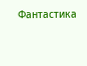Фантастика